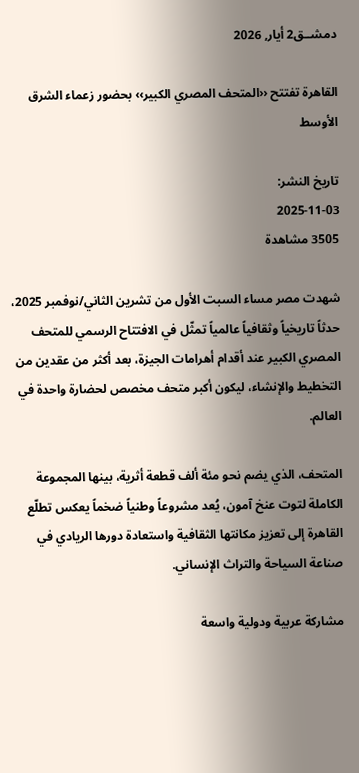دمشــق2 أيار, 2026

القاهرة تفتتح ‹‹المتحف المصري الكبير›› بحضور زعماء الشرق الأوسط

تاريخ النشر:
2025-11-03
3505 مشاهدة

شهدت مصر مساء السبت الأول من تشرين الثاني/نوفمبر 2025، حدثاً تاريخياً وثقافياً عالمياً تمثّل في الافتتاح الرسمي للمتحف المصري الكبير عند أقدام أهرامات الجيزة، بعد أكثر من عقدين من التخطيط والإنشاء، ليكون أكبر متحف مخصص لحضارة واحدة في العالم.

المتحف، الذي يضم نحو مئة ألف قطعة أثرية، بينها المجموعة الكاملة لتوت عنخ آمون، يُعد مشروعاً وطنياً ضخماً يعكس تطلّع القاهرة إلى تعزيز مكانتها الثقافية واستعادة دورها الريادي في صناعة السياحة والتراث الإنساني.

مشاركة عربية ودولية واسعة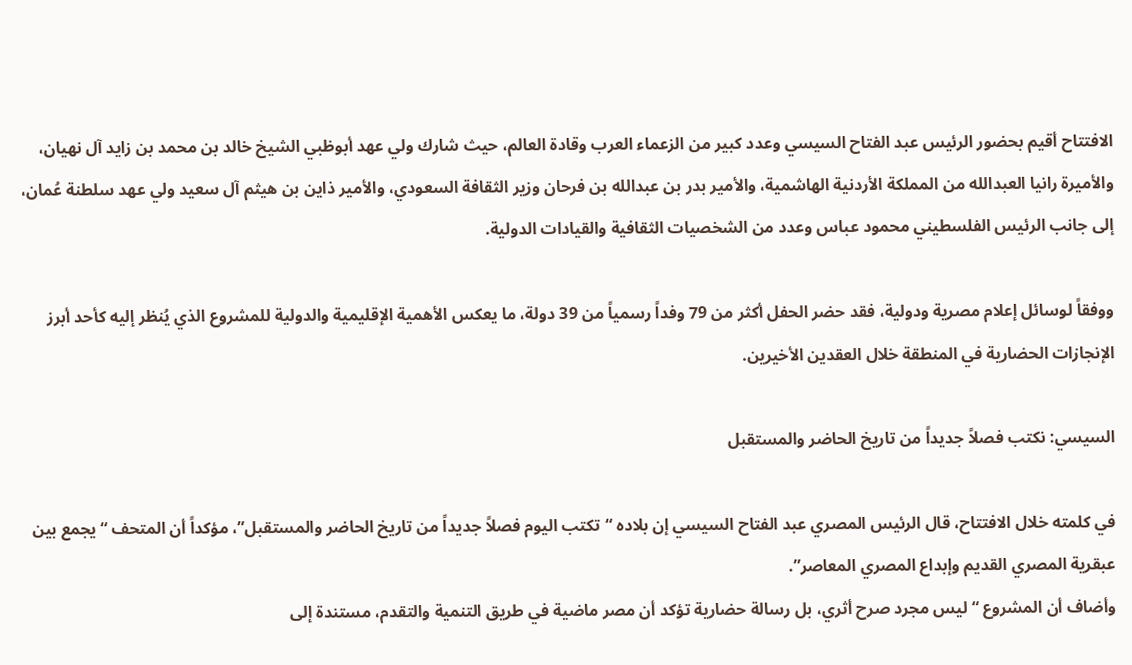الافتتاح أقيم بحضور الرئيس عبد الفتاح السيسي وعدد كبير من الزعماء العرب وقادة العالم، حيث شارك ولي عهد أبوظبي الشيخ خالد بن محمد بن زايد آل نهيان، والأميرة رانيا العبدالله من المملكة الأردنية الهاشمية، والأمير بدر بن عبدالله بن فرحان وزير الثقافة السعودي، والأمير ذاين بن هيثم آل سعيد ولي عهد سلطنة عُمان، إلى جانب الرئيس الفلسطيني محمود عباس وعدد من الشخصيات الثقافية والقيادات الدولية.

ووفقاً لوسائل إعلام مصرية ودولية، فقد حضر الحفل أكثر من 79 وفداً رسمياً من 39 دولة، ما يعكس الأهمية الإقليمية والدولية للمشروع الذي يُنظر إليه كأحد أبرز الإنجازات الحضارية في المنطقة خلال العقدين الأخيرين.

السيسي: نكتب فصلاً جديداً من تاريخ الحاضر والمستقبل

في كلمته خلال الافتتاح، قال الرئيس المصري عبد الفتاح السيسي إن بلاده “تكتب اليوم فصلاً جديداً من تاريخ الحاضر والمستقبل”، مؤكداً أن المتحف “يجمع بين عبقرية المصري القديم وإبداع المصري المعاصر”.
وأضاف أن المشروع “ليس مجرد صرح أثري، بل رسالة حضارية تؤكد أن مصر ماضية في طريق التنمية والتقدم، مستندة إلى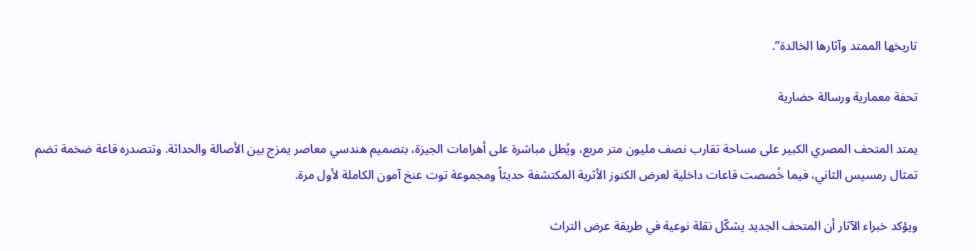تاريخها الممتد وآثارها الخالدة”.

تحفة معمارية ورسالة حضارية

يمتد المتحف المصري الكبير على مساحة تقارب نصف مليون متر مربع، ويُطل مباشرة على أهرامات الجيزة، بتصميم هندسي معاصر يمزج بين الأصالة والحداثة. وتتصدره قاعة ضخمة تضم تمثال رمسيس الثاني، فيما خُصصت قاعات داخلية لعرض الكنوز الأثرية المكتشفة حديثاً ومجموعة توت عنخ آمون الكاملة لأول مرة.

ويؤكد خبراء الآثار أن المتحف الجديد يشكّل نقلة نوعية في طريقة عرض التراث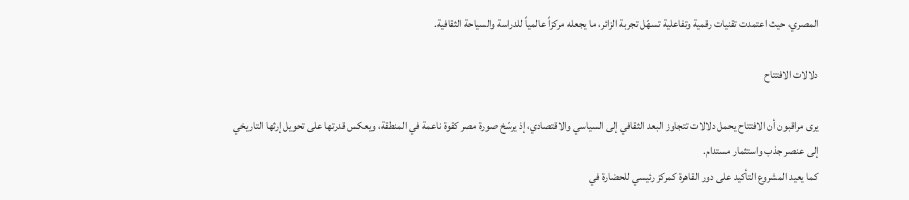المصري، حيث اعتمدت تقنيات رقمية وتفاعلية تسهّل تجربة الزائر، ما يجعله مركزاً عالمياً للدراسة والسياحة الثقافية.

دلالات الافتتاح

يرى مراقبون أن الافتتاح يحمل دلالات تتجاوز البعد الثقافي إلى السياسي والاقتصادي، إذ يرسّخ صورة مصر كقوة ناعمة في المنطقة، ويعكس قدرتها على تحويل إرثها التاريخي إلى عنصر جذب واستثمار مستدام.
كما يعيد المشروع التأكيد على دور القاهرة كمركز رئيسي للحضارة في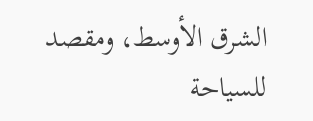الشرق الأوسط، ومقصد للسياحة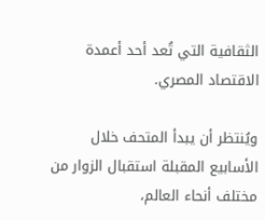الثقافية التي تُعد أحد أعمدة الاقتصاد المصري.

ويُنتظر أن يبدأ المتحف خلال الأسابيع المقبلة استقبال الزوار من مختلف أنحاء العالم،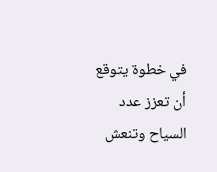في خطوة يتوقع أن تعزز عدد السياح وتنعش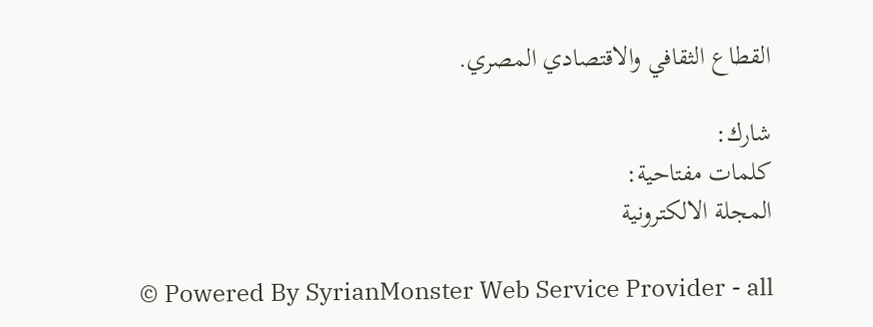القطاع الثقافي والاقتصادي المصري.

شارك:
كلمات مفتاحية:
المجلة الالكترونية

© Powered By SyrianMonster Web Service Provider - all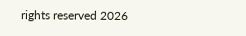rights reserved 2026